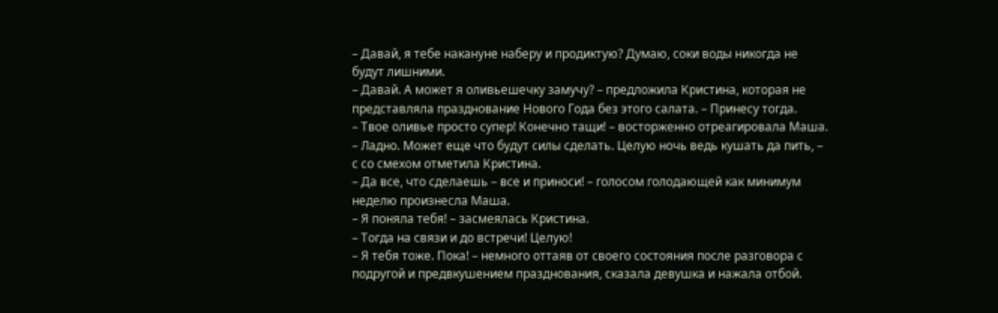– Давай, я тебе накануне наберу и продиктую? Думаю, соки воды никогда не будут лишними.
– Давай. А может я оливьешечку замучу? – предложила Кристина, которая не представляла празднование Нового Года без этого салата. – Принесу тогда.
– Твое оливье просто супер! Конечно тащи! – восторженно отреагировала Маша.
– Ладно. Может еще что будут силы сделать. Целую ночь ведь кушать да пить, – с со смехом отметила Кристина.
– Да все, что сделаешь – все и приноси! – голосом голодающей как минимум неделю произнесла Маша.
– Я поняла тебя! – засмеялась Кристина.
– Тогда на связи и до встречи! Целую!
– Я тебя тоже. Пока! – немного оттаяв от своего состояния после разговора с подругой и предвкушением празднования, сказала девушка и нажала отбой.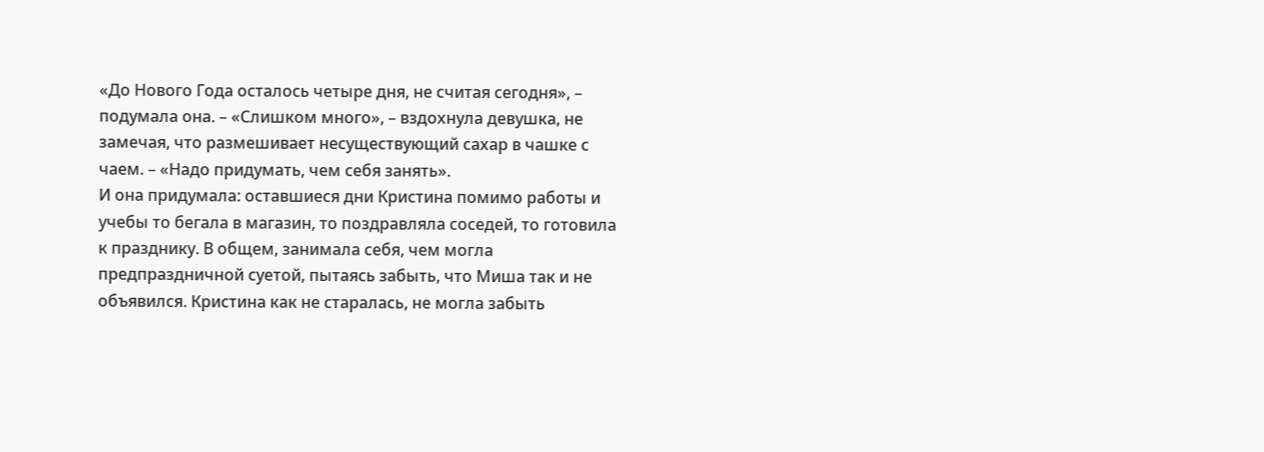«До Нового Года осталось четыре дня, не считая сегодня», – подумала она. – «Слишком много», – вздохнула девушка, не замечая, что размешивает несуществующий сахар в чашке с чаем. – «Надо придумать, чем себя занять».
И она придумала: оставшиеся дни Кристина помимо работы и учебы то бегала в магазин, то поздравляла соседей, то готовила к празднику. В общем, занимала себя, чем могла предпраздничной суетой, пытаясь забыть, что Миша так и не объявился. Кристина как не старалась, не могла забыть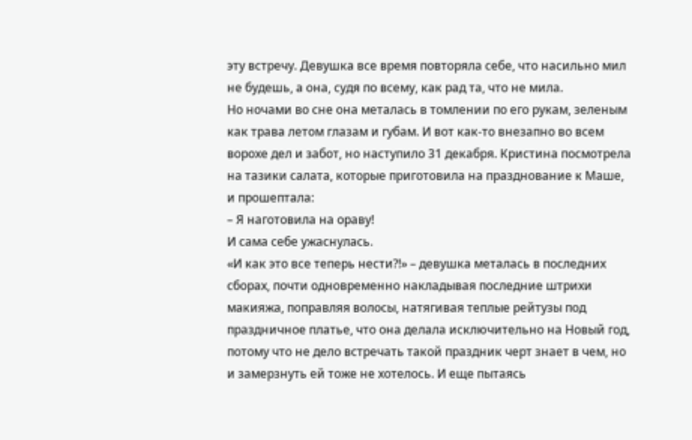эту встречу. Девушка все время повторяла себе, что насильно мил не будешь, а она, судя по всему, как рад та, что не мила.
Но ночами во сне она металась в томлении по его рукам, зеленым как трава летом глазам и губам. И вот как-то внезапно во всем ворохе дел и забот, но наступило 31 декабря. Кристина посмотрела на тазики салата, которые приготовила на празднование к Маше, и прошептала:
– Я наготовила на ораву!
И сама себе ужаснулась.
«И как это все теперь нести?!» – девушка металась в последних сборах, почти одновременно накладывая последние штрихи макияжа, поправляя волосы, натягивая теплые рейтузы под праздничное платье, что она делала исключительно на Новый год, потому что не дело встречать такой праздник черт знает в чем, но и замерзнуть ей тоже не хотелось. И еще пытаясь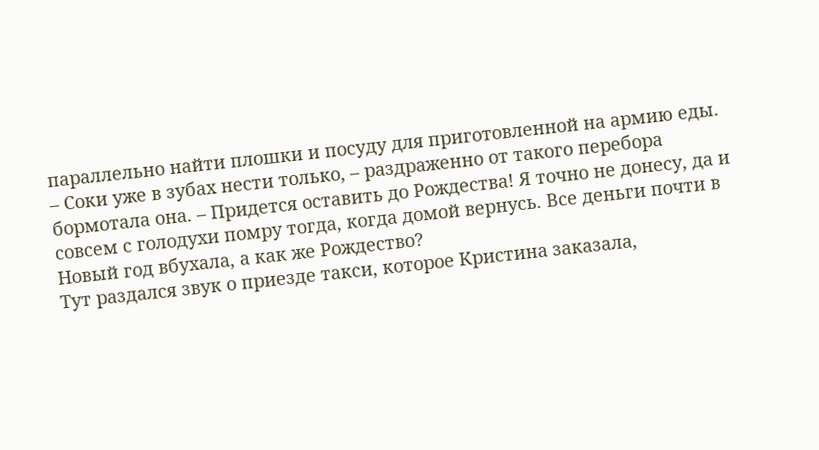параллельно найти плошки и посуду для приготовленной на армию еды.
– Соки уже в зубах нести только, – раздраженно от такого перебора бормотала она. – Придется оставить до Рождества! Я точно не донесу, да и совсем с голодухи помру тогда, когда домой вернусь. Все деньги почти в Новый год вбухала, а как же Рождество?
Тут раздался звук о приезде такси, которое Кристина заказала,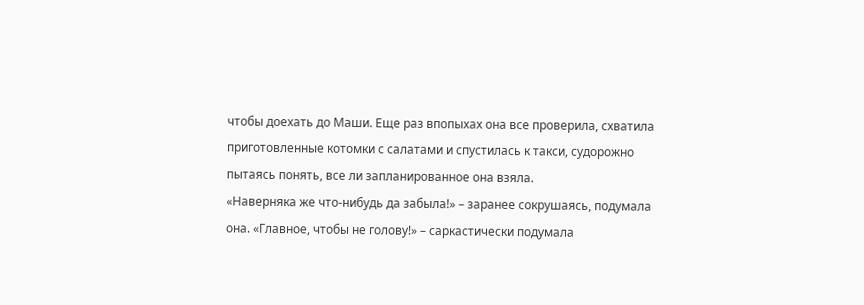чтобы доехать до Маши. Еще раз впопыхах она все проверила, схватила приготовленные котомки с салатами и спустилась к такси, судорожно пытаясь понять, все ли запланированное она взяла.
«Наверняка же что-нибудь да забыла!» – заранее сокрушаясь, подумала она. «Главное, чтобы не голову!» – саркастически подумала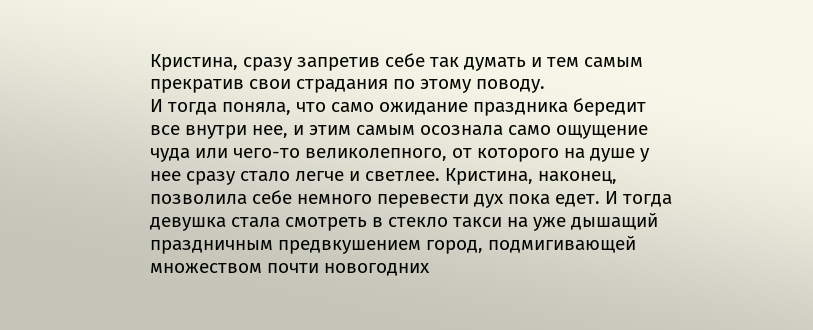Кристина, сразу запретив себе так думать и тем самым прекратив свои страдания по этому поводу.
И тогда поняла, что само ожидание праздника бередит все внутри нее, и этим самым осознала само ощущение чуда или чего-то великолепного, от которого на душе у нее сразу стало легче и светлее. Кристина, наконец, позволила себе немного перевести дух пока едет. И тогда девушка стала смотреть в стекло такси на уже дышащий праздничным предвкушением город, подмигивающей множеством почти новогодних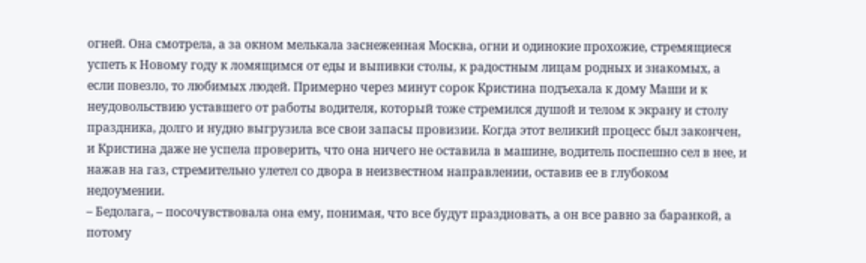огней. Она смотрела, а за окном мелькала заснеженная Москва, огни и одинокие прохожие, стремящиеся успеть к Новому году к ломящимся от еды и выпивки столы, к радостным лицам родных и знакомых, а если повезло, то любимых людей. Примерно через минут сорок Кристина подъехала к дому Маши и к неудовольствию уставшего от работы водителя, который тоже стремился душой и телом к экрану и столу праздника, долго и нудно выгрузила все свои запасы провизии. Когда этот великий процесс был закончен, и Кристина даже не успела проверить, что она ничего не оставила в машине, водитель поспешно сел в нее, и нажав на газ, стремительно улетел со двора в неизвестном направлении, оставив ее в глубоком недоумении.
– Бедолага, – посочувствовала она ему, понимая, что все будут праздновать, а он все равно за баранкой, а потому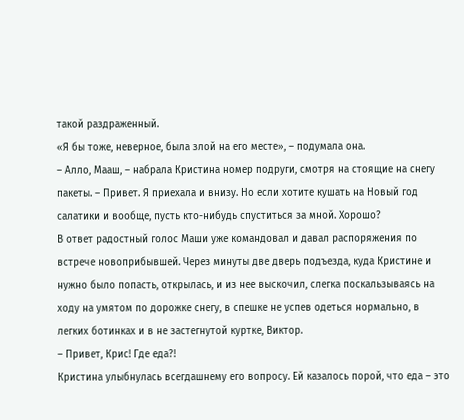такой раздраженный.
«Я бы тоже, неверное, была злой на его месте», – подумала она.
– Алло, Мааш, – набрала Кристина номер подруги, смотря на стоящие на снегу пакеты. – Привет. Я приехала и внизу. Но если хотите кушать на Новый год салатики и вообще, пусть кто-нибудь спуститься за мной. Хорошо?
В ответ радостный голос Маши уже командовал и давал распоряжения по встрече новоприбывшей. Через минуты две дверь подъезда, куда Кристине и нужно было попасть, открылась, и из нее выскочил, слегка поскальзываясь на ходу на умятом по дорожке снегу, в спешке не успев одеться нормально, в легких ботинках и в не застегнутой куртке, Виктор.
– Привет, Крис! Где еда?!
Кристина улыбнулась всегдашнему его вопросу. Ей казалось порой, что еда – это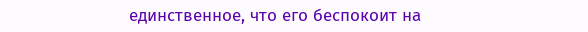единственное, что его беспокоит на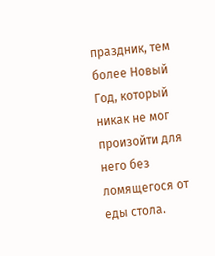праздник, тем более Новый Год, который никак не мог произойти для него без ломящегося от еды стола.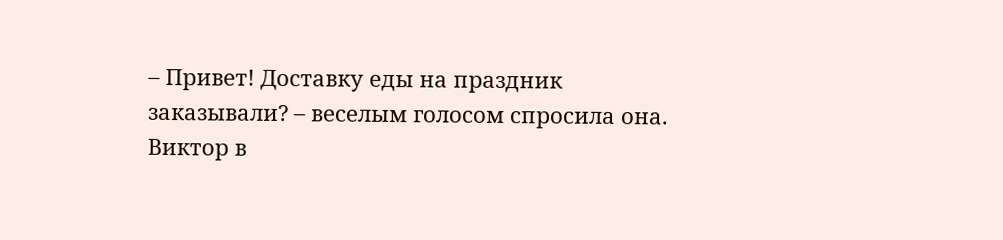– Привет! Доставку еды на праздник заказывали? – веселым голосом спросила она.
Виктор в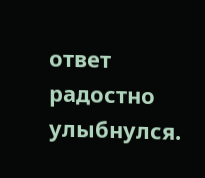ответ радостно улыбнулся.